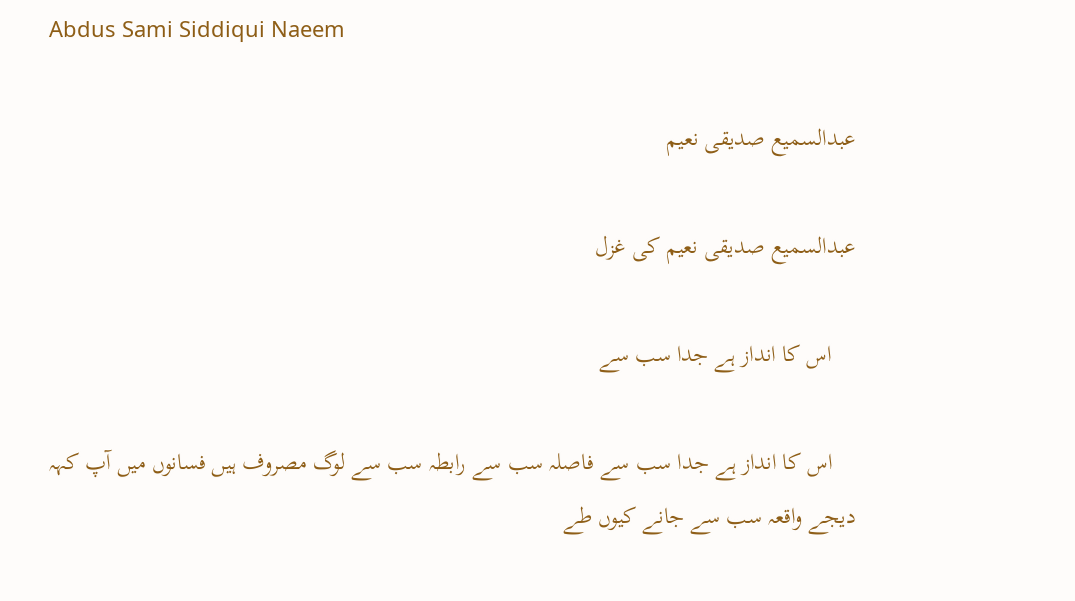Abdus Sami Siddiqui Naeem

عبدالسمیع صدیقی نعیم

عبدالسمیع صدیقی نعیم کی غزل

    اس کا انداز ہے جدا سب سے

    اس کا انداز ہے جدا سب سے فاصلہ سب سے رابطہ سب سے لوگ مصروف ہیں فسانوں میں آپ کہہ دیجے واقعہ سب سے جانے کیوں طے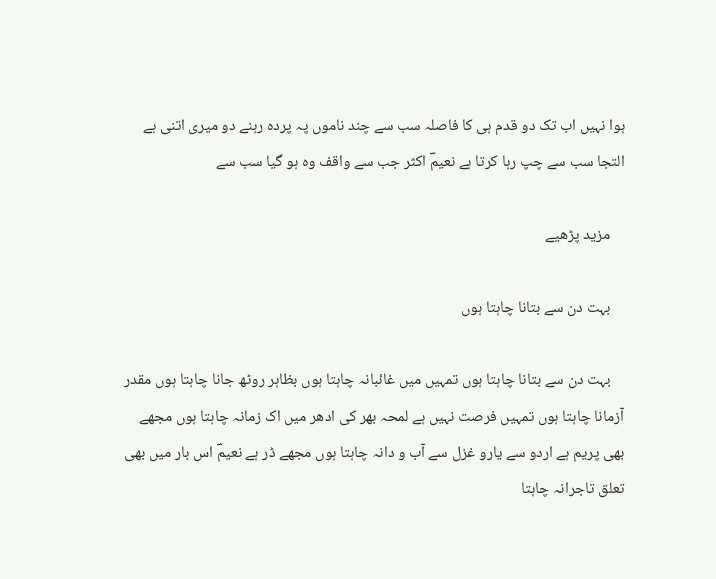ہوا نہیں اب تک دو قدم ہی کا فاصلہ سب سے چند ناموں پہ پردہ رہنے دو میری اتنی ہے التجا سب سے چپ رہا کرتا ہے نعیمؔ اکثر جب سے واقف وہ ہو گیا سب سے

    مزید پڑھیے

    بہت دن سے بتانا چاہتا ہوں

    بہت دن سے بتانا چاہتا ہوں تمہیں میں غائبانہ چاہتا ہوں بظاہر روٹھ جانا چاہتا ہوں مقدر آزمانا چاہتا ہوں تمہیں فرصت نہیں ہے لمحہ بھر کی ادھر میں اک زمانہ چاہتا ہوں مجھے بھی پریم ہے اردو سے یارو غزل سے آب و دانہ چاہتا ہوں مجھے ڈر ہے نعیمؔ اس بار میں بھی تعلق تاجرانہ چاہتا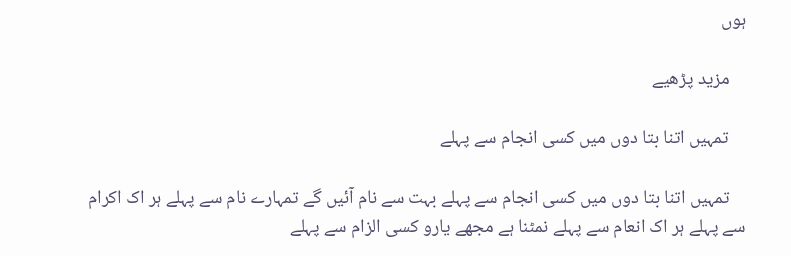ہوں

    مزید پڑھیے

    تمہیں اتنا بتا دوں میں کسی انجام سے پہلے

    تمہیں اتنا بتا دوں میں کسی انجام سے پہلے بہت سے نام آئیں گے تمہارے نام سے پہلے ہر اک اکرام سے پہلے ہر اک انعام سے پہلے نمٹنا ہے مجھے یارو کسی الزام سے پہلے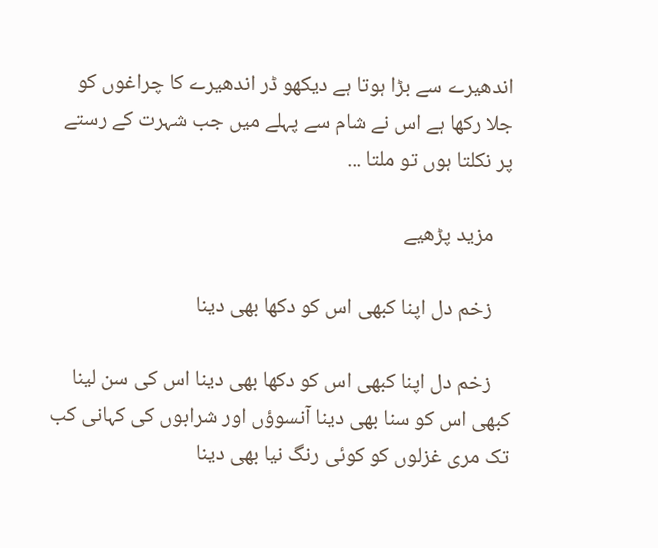اندھیرے سے بڑا ہوتا ہے دیکھو ڈر اندھیرے کا چراغوں کو جلا رکھا ہے اس نے شام سے پہلے میں جب شہرت کے رستے پر نکلتا ہوں تو ملتا ...

    مزید پڑھیے

    زخم دل اپنا کبھی اس کو دکھا بھی دینا

    زخم دل اپنا کبھی اس کو دکھا بھی دینا اس کی سن لینا کبھی اس کو سنا بھی دینا آنسوؤں اور شرابوں کی کہانی کب تک مری غزلوں کو کوئی رنگ نیا بھی دینا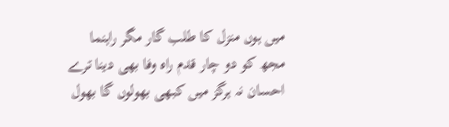میں ہوں منزل کا طلب گار مگر راہنما مجھ کو دو چار قدم راہ وفا بھی دینا ترے احسان نہ ہرگز میں کبھی بھولوں گا بھول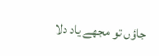جاؤں تو مجھے یاد دلا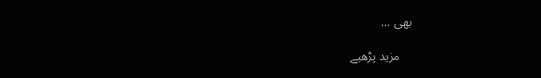بھی ...

    مزید پڑھیے